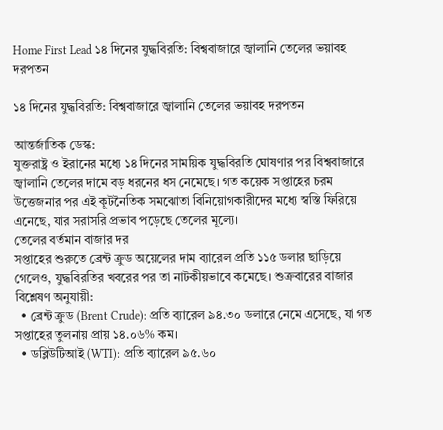Home First Lead ১৪ দিনের যুদ্ধবিরতি: বিশ্ববাজারে জ্বালানি তেলের ভয়াবহ দরপতন

১৪ দিনের যুদ্ধবিরতি: বিশ্ববাজারে জ্বালানি তেলের ভয়াবহ দরপতন

আন্তর্জাতিক ডেস্ক:
যুক্তরাষ্ট্র ও ইরানের মধ্যে ১৪ দিনের সাময়িক যুদ্ধবিরতি ঘোষণার পর বিশ্ববাজারে জ্বালানি তেলের দামে বড় ধরনের ধস নেমেছে। গত কয়েক সপ্তাহের চরম উত্তেজনার পর এই কূটনৈতিক সমঝোতা বিনিয়োগকারীদের মধ্যে স্বস্তি ফিরিয়ে এনেছে, যার সরাসরি প্রভাব পড়েছে তেলের মূল্যে।
তেলের বর্তমান বাজার দর
সপ্তাহের শুরুতে ব্রেন্ট ক্রুড অয়েলের দাম ব্যারেল প্রতি ১১৫ ডলার ছাড়িয়ে গেলেও, যুদ্ধবিরতির খবরের পর তা নাটকীয়ভাবে কমেছে। শুক্রবারের বাজার বিশ্লেষণ অনুযায়ী:
  • ব্রেন্ট ক্রুড (Brent Crude): প্রতি ব্যারেল ৯৪.৩০ ডলারে নেমে এসেছে, যা গত সপ্তাহের তুলনায় প্রায় ১৪.০৬% কম।
  • ডব্লিউটিআই (WTI): প্রতি ব্যারেল ৯৫.৬০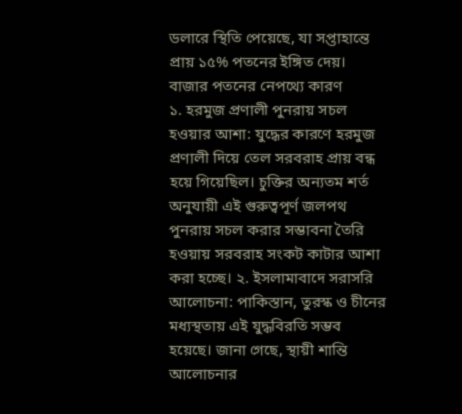ডলারে স্থিতি পেয়েছে, যা সপ্তাহান্তে প্রায় ১৫% পতনের ইঙ্গিত দেয়।
বাজার পতনের নেপথ্যে কারণ
১. হরমুজ প্রণালী পুনরায় সচল হওয়ার আশা: যুদ্ধের কারণে হরমুজ প্রণালী দিয়ে তেল সরবরাহ প্রায় বন্ধ হয়ে গিয়েছিল। চুক্তির অন্যতম শর্ত অনুযায়ী এই গুরুত্বপূর্ণ জলপথ পুনরায় সচল করার সম্ভাবনা তৈরি হওয়ায় সরবরাহ সংকট কাটার আশা করা হচ্ছে। ২. ইসলামাবাদে সরাসরি আলোচনা: পাকিস্তান, তুরস্ক ও চীনের মধ্যস্থতায় এই যুদ্ধবিরতি সম্ভব হয়েছে। জানা গেছে, স্থায়ী শান্তি আলোচনার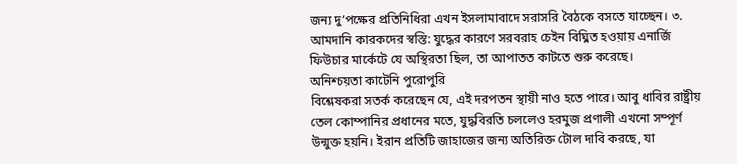জন্য দু’পক্ষের প্রতিনিধিরা এখন ইসলামাবাদে সরাসরি বৈঠকে বসতে যাচ্ছেন। ৩. আমদানি কারকদের স্বস্তি: যুদ্ধের কারণে সরবরাহ চেইন বিঘ্নিত হওয়ায় এনার্জি ফিউচার মার্কেটে যে অস্থিরতা ছিল, তা আপাতত কাটতে শুরু করেছে।
অনিশ্চয়তা কাটেনি পুরোপুরি
বিশ্লেষকরা সতর্ক করেছেন যে, এই দরপতন স্থায়ী নাও হতে পারে। আবু ধাবির রাষ্ট্রীয় তেল কোম্পানির প্রধানের মতে, যুদ্ধবিরতি চললেও হরমুজ প্রণালী এখনো সম্পূর্ণ উন্মুক্ত হয়নি। ইরান প্রতিটি জাহাজের জন্য অতিরিক্ত টোল দাবি করছে, যা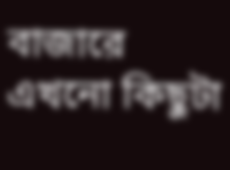বাজারে এখনো কিছুটা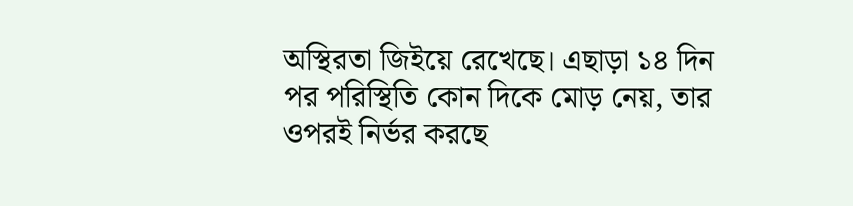অস্থিরতা জিইয়ে রেখেছে। এছাড়া ১৪ দিন পর পরিস্থিতি কোন দিকে মোড় নেয়, তার ওপরই নির্ভর করছে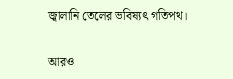জ্বালানি তেলের ভবিষ্যৎ গতিপথ।

আরও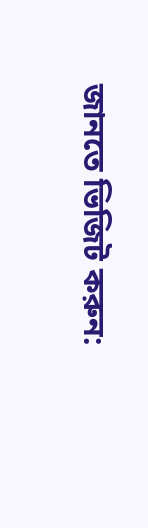জানতে ভিজিট করুন: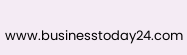www.businesstoday24.com